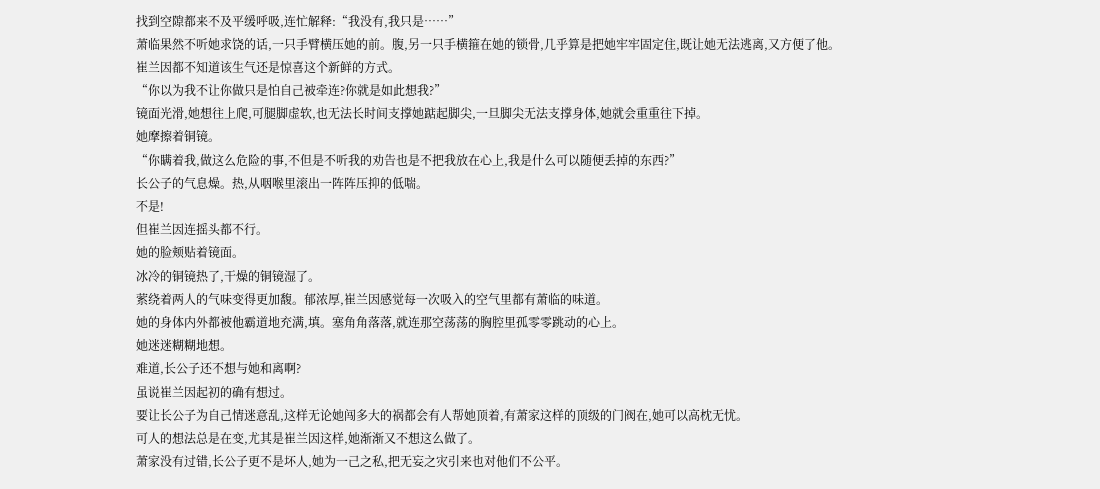找到空隙都来不及平缓呼吸,连忙解释:“我没有,我只是……”
萧临果然不听她求饶的话,一只手臂横压她的前。腹,另一只手横箍在她的锁骨,几乎算是把她牢牢固定住,既让她无法逃离,又方便了他。
崔兰因都不知道该生气还是惊喜这个新鲜的方式。
“你以为我不让你做只是怕自己被牵连?你就是如此想我?”
镜面光滑,她想往上爬,可腿脚虚软,也无法长时间支撑她踮起脚尖,一旦脚尖无法支撑身体,她就会重重往下掉。
她摩擦着铜镜。
“你瞒着我,做这么危险的事,不但是不听我的劝告也是不把我放在心上,我是什么可以随便丢掉的东西?”
长公子的气息燥。热,从咽喉里滚出一阵阵压抑的低喘。
不是!
但崔兰因连摇头都不行。
她的脸颊贴着镜面。
冰冷的铜镜热了,干燥的铜镜湿了。
萦绕着两人的气味变得更加馥。郁浓厚,崔兰因感觉每一次吸入的空气里都有萧临的味道。
她的身体内外都被他霸道地充满,填。塞角角落落,就连那空荡荡的胸腔里孤零零跳动的心上。
她迷迷糊糊地想。
难道,长公子还不想与她和离啊?
虽说崔兰因起初的确有想过。
要让长公子为自己情迷意乱,这样无论她闯多大的祸都会有人帮她顶着,有萧家这样的顶级的门阀在,她可以高枕无忧。
可人的想法总是在变,尤其是崔兰因这样,她渐渐又不想这么做了。
萧家没有过错,长公子更不是坏人,她为一己之私,把无妄之灾引来也对他们不公平。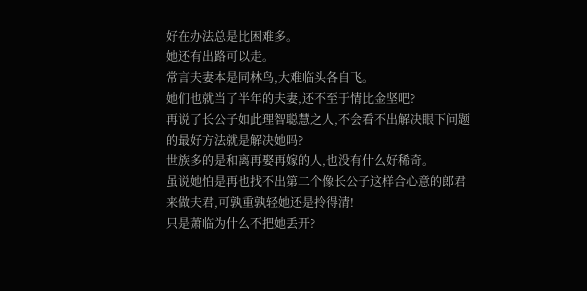好在办法总是比困难多。
她还有出路可以走。
常言夫妻本是同林鸟,大难临头各自飞。
她们也就当了半年的夫妻,还不至于情比金坚吧?
再说了长公子如此理智聪慧之人,不会看不出解决眼下问题的最好方法就是解决她吗?
世族多的是和离再娶再嫁的人,也没有什么好稀奇。
虽说她怕是再也找不出第二个像长公子这样合心意的郎君来做夫君,可孰重孰轻她还是拎得清!
只是萧临为什么不把她丢开?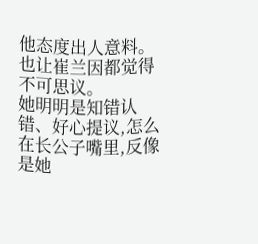他态度出人意料。
也让崔兰因都觉得不可思议。
她明明是知错认错、好心提议,怎么在长公子嘴里,反像是她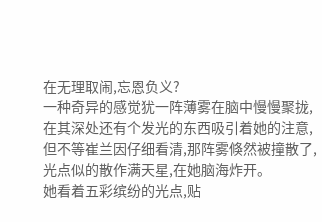在无理取闹,忘恩负义?
一种奇异的感觉犹一阵薄雾在脑中慢慢聚拢,在其深处还有个发光的东西吸引着她的注意,但不等崔兰因仔细看清,那阵雾倏然被撞散了,光点似的散作满天星,在她脑海炸开。
她看着五彩缤纷的光点,贴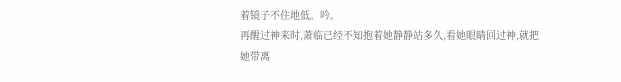着镜子不住地低。吟。
再醒过神来时,萧临已经不知抱着她静静站多久,看她眼睛回过神,就把她带离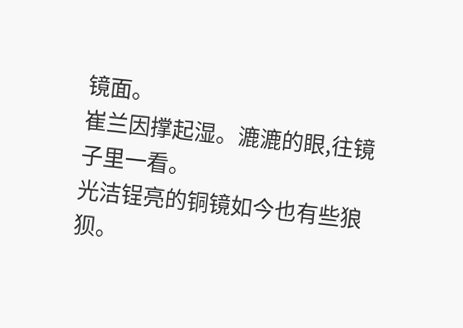镜面。
崔兰因撑起湿。漉漉的眼,往镜子里一看。
光洁锃亮的铜镜如今也有些狼狈。